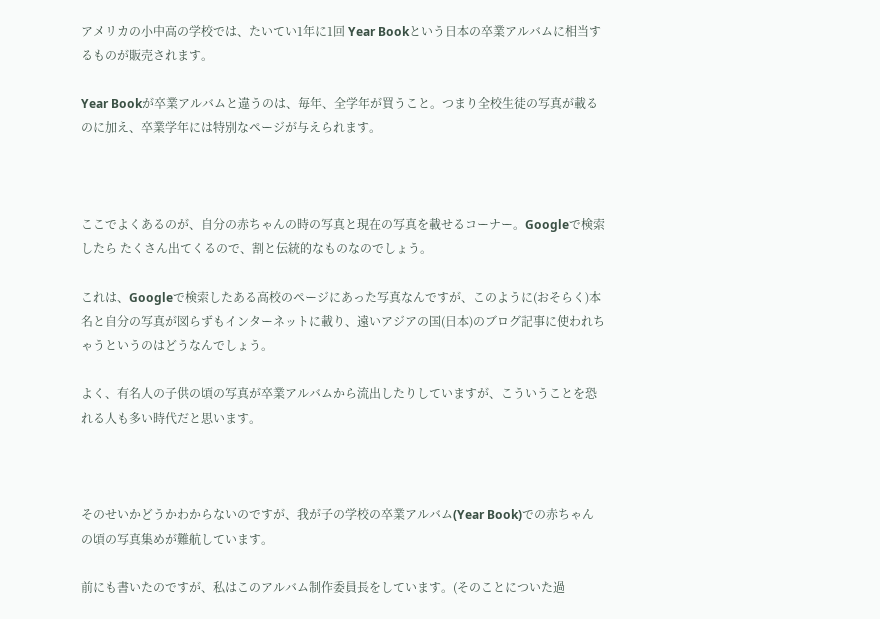アメリカの小中高の学校では、たいてい1年に1回 Year Bookという日本の卒業アルバムに相当するものが販売されます。

Year Bookが卒業アルバムと違うのは、毎年、全学年が買うこと。つまり全校生徒の写真が載るのに加え、卒業学年には特別なページが与えられます。



ここでよくあるのが、自分の赤ちゃんの時の写真と現在の写真を載せるコーナー。Googleで検索したら たくさん出てくるので、割と伝統的なものなのでしょう。

これは、Googleで検索したある高校のページにあった写真なんですが、このように(おそらく)本名と自分の写真が図らずもインターネットに載り、遠いアジアの国(日本)のブログ記事に使われちゃうというのはどうなんでしょう。

よく、有名人の子供の頃の写真が卒業アルバムから流出したりしていますが、こういうことを恐れる人も多い時代だと思います。



そのせいかどうかわからないのですが、我が子の学校の卒業アルバム(Year Book)での赤ちゃんの頃の写真集めが難航しています。

前にも書いたのですが、私はこのアルバム制作委員長をしています。(そのことについた過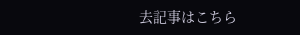去記事はこちら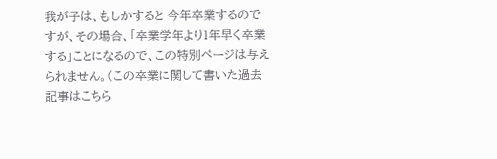我が子は、もしかすると 今年卒業するのですが、その場合、「卒業学年より1年早く卒業する」ことになるので、この特別ページは与えられません。(この卒業に関して書いた過去記事はこちら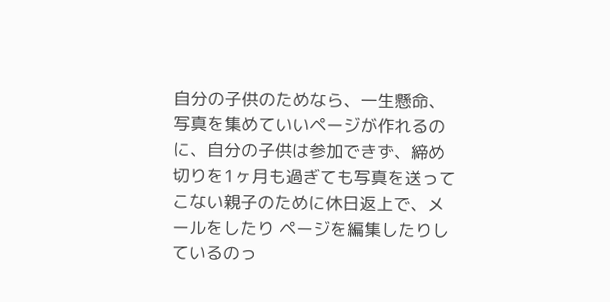自分の子供のためなら、一生懸命、写真を集めていいページが作れるのに、自分の子供は参加できず、締め切りを1ヶ月も過ぎても写真を送ってこない親子のために休日返上で、メールをしたり ページを編集したりしているのっ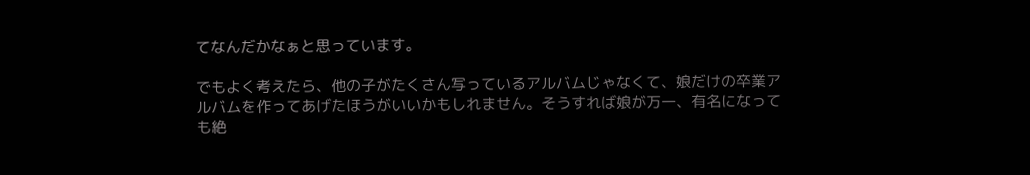てなんだかなぁと思っています。

でもよく考えたら、他の子がたくさん写っているアルバムじゃなくて、娘だけの卒業アルバムを作ってあげたほうがいいかもしれません。そうすれば娘が万一、有名になっても絶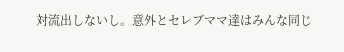対流出しないし。意外とセレブママ達はみんな同じ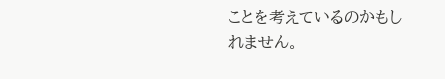ことを考えているのかもしれません。